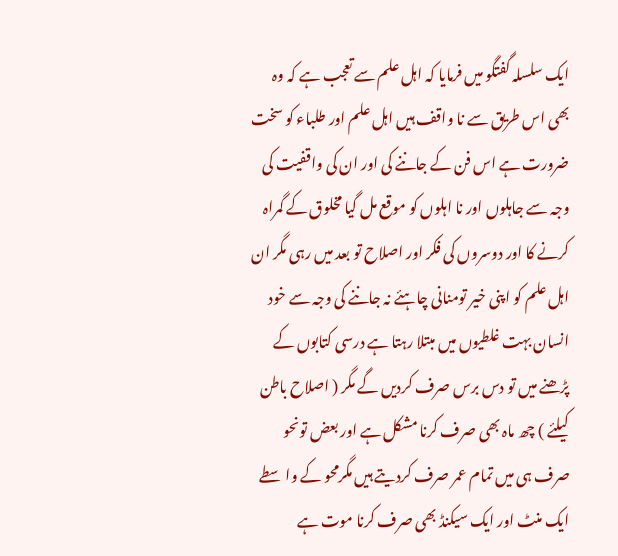ایک سلسلہ گفتگو میں فرمایا کہ اہل علم سے تعجب ہے کہ وہ بھی اس طریق سے نا واقف ہیں اہل علم اور طلباء کو سخت ضرورت ہے اس فن کے جاننے کی اور ان کی واقفیت کی وجہ سے جاہلوں اور نا اہلوں کو موقع مل گیا مخلوق کے گمراہ کرنے کا اور دوسروں کی فکر اور اصلاح تو بعد میں رہی مگر ان اہل علم کو اپنی خیر تومنانی چاہئے نہ جاننے کی وجہ سے خود انسان بہت غلطیوں میں مبتلا رہتا ہے درسی کتابوں کے پڑھنے میں تو دس برس صرف کردیں گے مگر ( اصلاح باطن کیلئے ) چھ ماہ بھی صرف کرنا مشکل ہے اور بعض تونحو صرف ہی میں تمام عمر صرف کردیتے ہیں مگرمحو کے واسطے ایک منٹ اور ایک سیکنڈ بھی صرف کرنا موت ہے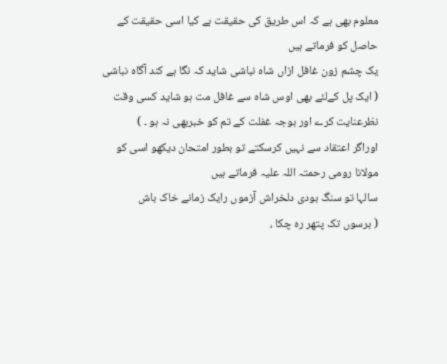معلوم بھی ہے کہ اس طریق کی حقیقت ہے کیا اسی حقیقت کے حاصل کو فرماتے ہیں
یک چشم زون غافل ازاں شاہ نباشی شاید کہ نگا ہے کند آگاہ نباشی
( ایک پل کےلئے بھی اوس شاہ سے غافل مت ہو شاید کسی وقت نظرعنایت کرے اور بوجہ غفلت کے تم کو خبربھی نہ ہو ۔ )
اوراگر اعتقاد سے نہیں کرسکتے تو بطور امتحان دیکھو اسی کو مولانا رومی رحمتہ اللہ علیہ فرماتے ہیں
سالہا تو سنگ بودی دلخراش آزموں رایک زمانے خاک باش
( برسوں تک پتھر رہ چکا ،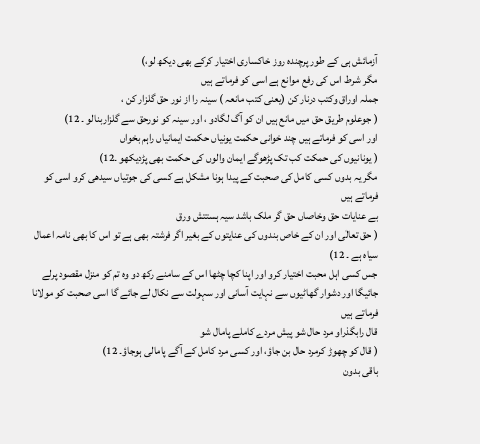آزمائش ہی کے طور پرچندہ روز خاکساری اختیار کرکے بھی دیکھ لو،)
مگر شرط اس کی رفع موانع ہے اسی کو فرماتے ہیں
جملہ اوراق وکتب درنار کن (یعنی کتب مانعہ ) سینہ را از نور حق گلزار کن ،
( جوعلوم طریق حق میں مانع ہیں ان کو آگ لگادو ، اور سینہ کو نورحق سے گلزاربنالو ۔ 12)
اور اسی کو فرماتے ہیں چند خوانی حکمت یونیاں حکمت ایمانیاں راہم بخواں
( یونانیوں کی حمکت کب تک پڑھوگے ایمان والوں کی حکمت بھی پڑدیکھو ۔12)
مگر یہ بدوں کسی کامل کی صحبت کے پیدا ہونا مشکل ہے کسی کی جوتیاں سیدھی کرو اسی کو فرماتے ہیں
بے عنایات حق وخاصاں حق گر ملک باشد سیہ ہستتش ورق
( حق تعالٰی اور ان کے خاص بندوں کی عنایتوں کے بغیر اگر فرشتہ بھی ہے تو اس کا بھی نامہ اعمال سیاہ ہے ۔ 12)
جس کسی اہل محبت اختیار کرو اور اپنا کچا چٹھا اس کے سامنے رکھ دو وہ تم کو منزل مقصود پرلے جائیگا اور دشوار گھاٹیوں سے نہایت آسانی اور سہولت سے نکال لے جائے گا اسی صحبت کو مولانا فرماتے ہیں
قال رابگذراو مرد حال شو پیش مردے کاملے پامال شو
( قال کو چھوڑ کرمرد حال بن جاؤ، اور کسی مرد کامل کے آگے پامالی ہوجاؤ۔ 12)
باقی بدون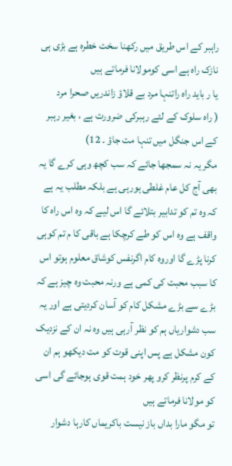راہبر کے اس طریق میں رکھنا سخت خطرہ ہے بڑی ہی نازک راہ ہے اسی کومولانا فرماتے ہیں
یا ر باید راہ راتنہا مرد بے قلاؤ زاندریں صحرا مرد
( راہ سلوک کے لئے رہبرکی ضرورت ہے ، بغیر رہبر کے اس جنگل میں تنہا مت جاؤ ۔ 12)
مگر یہ نہ سمجھا جائے کہ سب کچھ وہی کرے گا یہ بھی آج کل عام غلطی ہورہی ہے بلکہ مطلب یہ ہے کہ وہ تم کو تدابیر بتلائے گا اس لیے کہ وہ اس راہ کا واقف ہے وہ اس کو طے کرچکا ہے باقی کا م تم کوہی کرنا پڑے گا اوروہ کام اگرنفس کوشاق معلوم ہوتو اس کا سبب محبت کی کمی ہے ورنہ محبت وہ چیز ہے کہ بڑے سے بڑے مشکل کام کو آسان کردیتی ہے اور یہ سب دشواریاں ہم کو نظر آرہی ہیں وہ نہ ان کے نزدیک کون مشکل ہے پس اپنی قوت کو مت دیکھو ہم ان کے کرم پرنظر کرو پھر خود ہمت قوی ہوجائے گی اسی کو مولانا فرماتے ہیں
تو مگو مارا بداں باز نیست باکریماں کارہا دشوار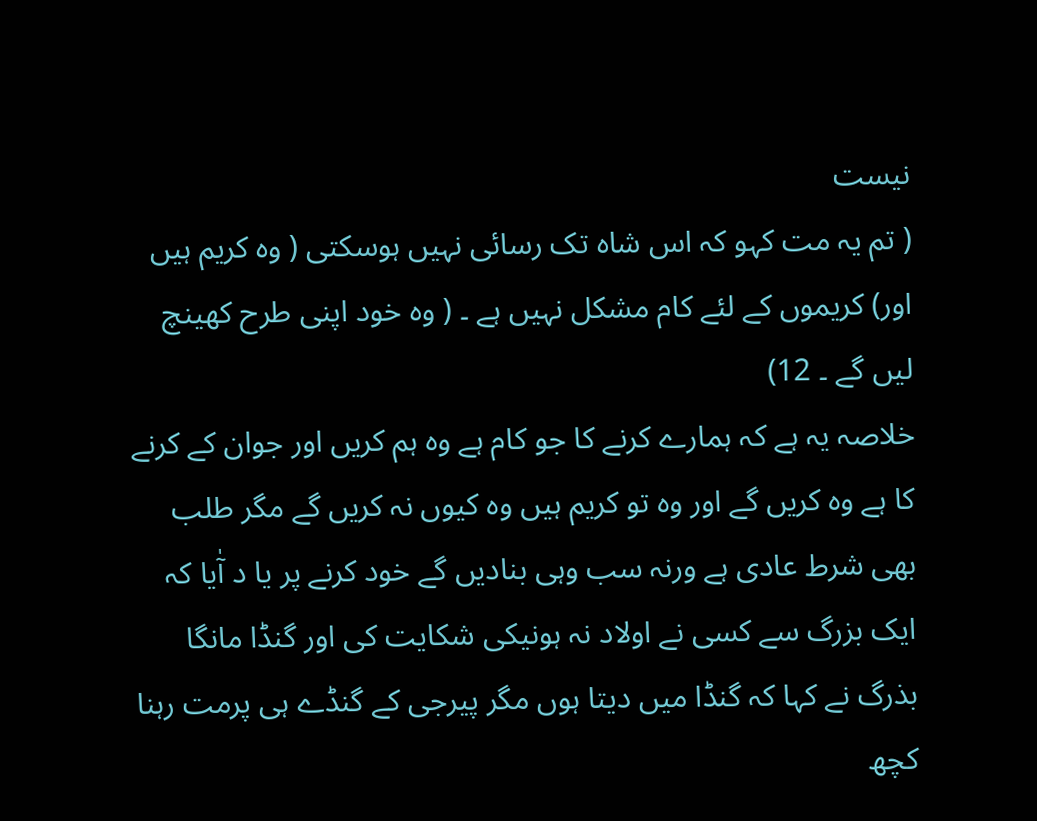نیست
( تم یہ مت کہو کہ اس شاہ تک رسائی نہیں ہوسکتی ( وہ کریم ہیں اور) کریموں کے لئے کام مشکل نہیں ہے ۔ ( وہ خود اپنی طرح کھینچ لیں گے ۔ 12)
خلاصہ یہ ہے کہ ہمارے کرنے کا جو کام ہے وہ ہم کریں اور جوان کے کرنے کا ہے وہ کریں گے اور وہ تو کریم ہیں وہ کیوں نہ کریں گے مگر طلب بھی شرط عادی ہے ورنہ سب وہی بنادیں گے خود کرنے پر یا د آٰیا کہ ایک بزرگ سے کسی نے اولاد نہ ہونیکی شکایت کی اور گنڈا مانگا بذرگ نے کہا کہ گنڈا میں دیتا ہوں مگر پیرجی کے گنڈے ہی پرمت رہنا کچھ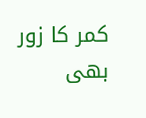کمر کا زور بھی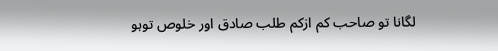لگانا تو صاحب کم ازکم طلب صادق اور خلوص توہو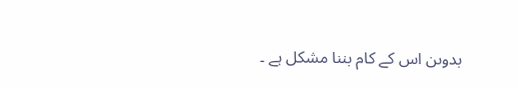بدوںن اس کے کام بننا مشکل ہے ۔